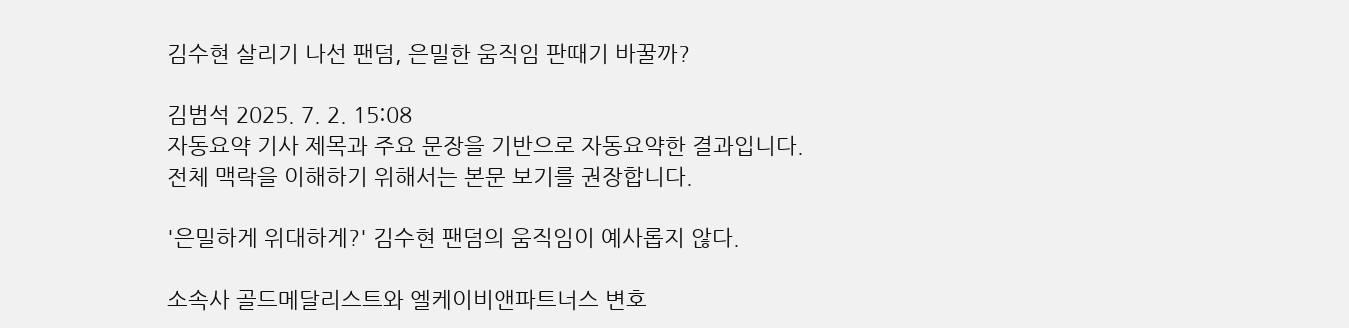김수현 살리기 나선 팬덤, 은밀한 움직임 판때기 바꿀까?

김범석 2025. 7. 2. 15:08
자동요약 기사 제목과 주요 문장을 기반으로 자동요약한 결과입니다.
전체 맥락을 이해하기 위해서는 본문 보기를 권장합니다.

'은밀하게 위대하게?' 김수현 팬덤의 움직임이 예사롭지 않다.

소속사 골드메달리스트와 엘케이비앤파트너스 변호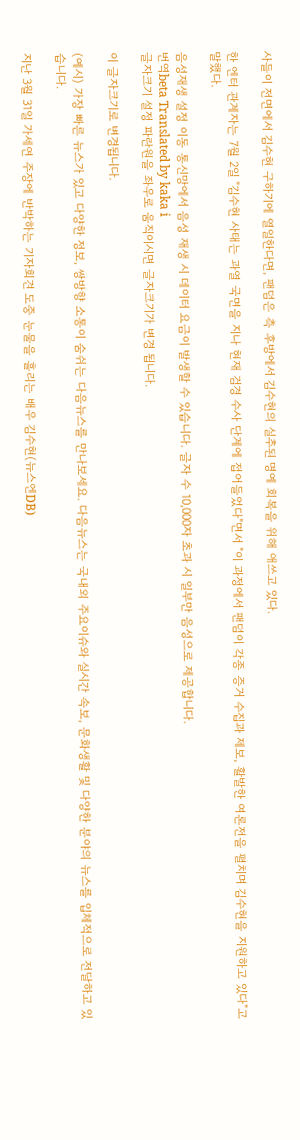사들이 전면에서 김수현 구하기에 열일한다면, 팬덤은 측 후방에서 김수현의 실추된 명예 회복을 위해 애쓰고 있다.

한 엔터 관계자는 7월 2일 "김수현 사태는 과열 국면을 지나 현재 검경 수사 단계에 접어들었다"면서 "이 과정에서 팬덤이 각종 증거 수집과 제보, 활발한 여론전을 펼치며 김수현을 지원하고 있다"고 말했다.

음성재생 설정 이동 통신망에서 음성 재생 시 데이터 요금이 발생할 수 있습니다. 글자 수 10,000자 초과 시 일부만 음성으로 제공합니다.
번역beta Translated by kaka i
글자크기 설정 파란원을 좌우로 움직이시면 글자크기가 변경 됩니다.

이 글자크기로 변경됩니다.

(예시) 가장 빠른 뉴스가 있고 다양한 정보, 쌍방향 소통이 숨쉬는 다음뉴스를 만나보세요. 다음뉴스는 국내외 주요이슈와 실시간 속보, 문화생활 및 다양한 분야의 뉴스를 입체적으로 전달하고 있습니다.

지난 3월 31일 가세연 주장에 반박하는 기자회견 도중 눈물을 흘리는 배우 김수현(뉴스엔DB)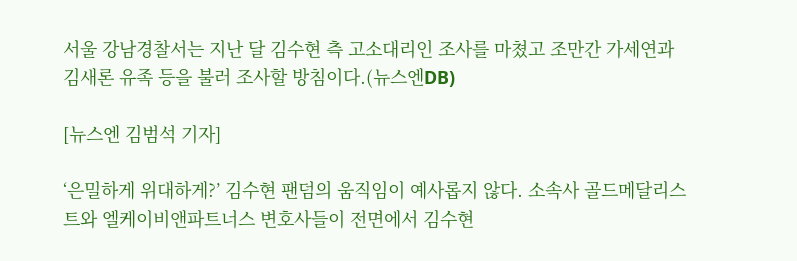서울 강남경찰서는 지난 달 김수현 측 고소대리인 조사를 마쳤고 조만간 가세연과 김새론 유족 등을 불러 조사할 방침이다.(뉴스엔DB)

[뉴스엔 김범석 기자]

‘은밀하게 위대하게?’ 김수현 팬덤의 움직임이 예사롭지 않다. 소속사 골드메달리스트와 엘케이비앤파트너스 변호사들이 전면에서 김수현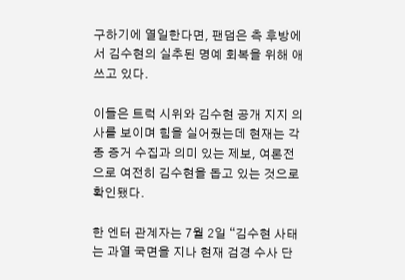구하기에 열일한다면, 팬덤은 측 후방에서 김수현의 실추된 명예 회복을 위해 애쓰고 있다.

이들은 트럭 시위와 김수현 공개 지지 의사를 보이며 힘을 실어줬는데 현재는 각종 증거 수집과 의미 있는 제보, 여론전으로 여전히 김수현을 돕고 있는 것으로 확인됐다.

한 엔터 관계자는 7월 2일 “김수현 사태는 과열 국면을 지나 현재 검경 수사 단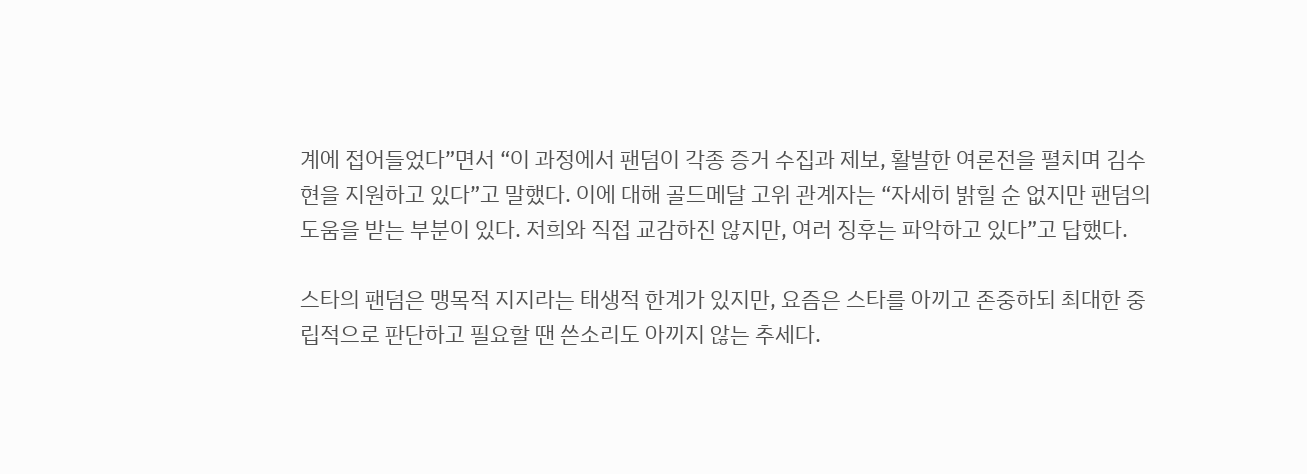계에 접어들었다”면서 “이 과정에서 팬덤이 각종 증거 수집과 제보, 활발한 여론전을 펼치며 김수현을 지원하고 있다”고 말했다. 이에 대해 골드메달 고위 관계자는 “자세히 밝힐 순 없지만 팬덤의 도움을 받는 부분이 있다. 저희와 직접 교감하진 않지만, 여러 징후는 파악하고 있다”고 답했다.

스타의 팬덤은 맹목적 지지라는 태생적 한계가 있지만, 요즘은 스타를 아끼고 존중하되 최대한 중립적으로 판단하고 필요할 땐 쓴소리도 아끼지 않는 추세다.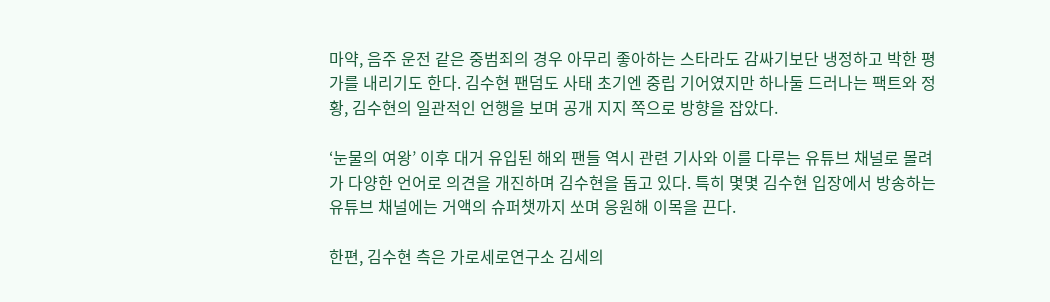마약, 음주 운전 같은 중범죄의 경우 아무리 좋아하는 스타라도 감싸기보단 냉정하고 박한 평가를 내리기도 한다. 김수현 팬덤도 사태 초기엔 중립 기어였지만 하나둘 드러나는 팩트와 정황, 김수현의 일관적인 언행을 보며 공개 지지 쪽으로 방향을 잡았다.

‘눈물의 여왕’ 이후 대거 유입된 해외 팬들 역시 관련 기사와 이를 다루는 유튜브 채널로 몰려가 다양한 언어로 의견을 개진하며 김수현을 돕고 있다. 특히 몇몇 김수현 입장에서 방송하는 유튜브 채널에는 거액의 슈퍼챗까지 쏘며 응원해 이목을 끈다.

한편, 김수현 측은 가로세로연구소 김세의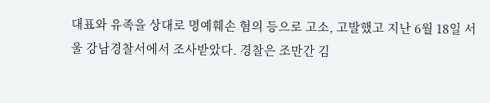대표와 유족을 상대로 명예훼손 혐의 등으로 고소, 고발했고 지난 6월 18일 서울 강남경찰서에서 조사받았다. 경찰은 조만간 김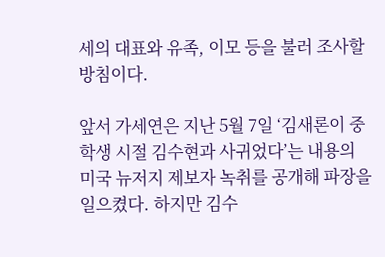세의 대표와 유족, 이모 등을 불러 조사할 방침이다.

앞서 가세연은 지난 5월 7일 ‘김새론이 중학생 시절 김수현과 사귀었다’는 내용의 미국 뉴저지 제보자 녹취를 공개해 파장을 일으켰다. 하지만 김수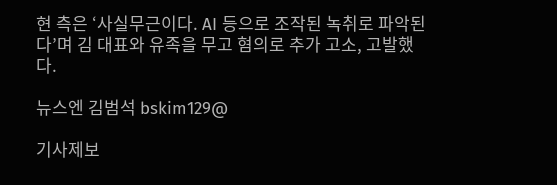현 측은 ‘사실무근이다. AI 등으로 조작된 녹취로 파악된다’며 김 대표와 유족을 무고 혐의로 추가 고소, 고발했다.

뉴스엔 김범석 bskim129@

기사제보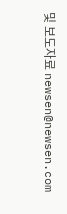및 보도자료 newsen@newsen.com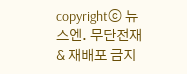copyrightⓒ 뉴스엔. 무단전재 & 재배포 금지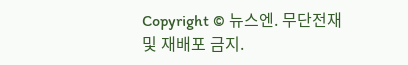Copyright © 뉴스엔. 무단전재 및 재배포 금지.